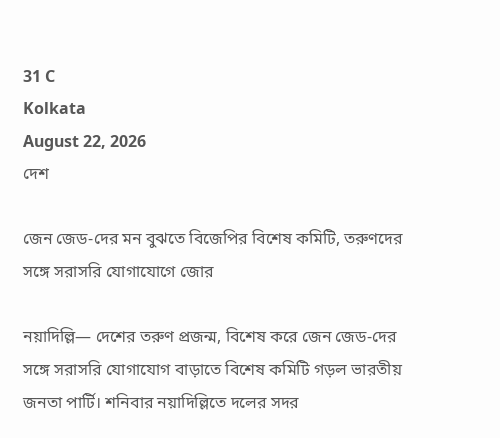31 C
Kolkata
August 22, 2026
দেশ

জেন জেড-দের মন বুঝতে বিজেপির বিশেষ কমিটি, তরুণদের সঙ্গে সরাসরি যোগাযোগে জোর

নয়াদিল্লি— দেশের তরুণ প্রজন্ম, বিশেষ করে জেন জেড-দের সঙ্গে সরাসরি যোগাযোগ বাড়াতে বিশেষ কমিটি গড়ল ভারতীয় জনতা পার্টি। শনিবার নয়াদিল্লিতে দলের সদর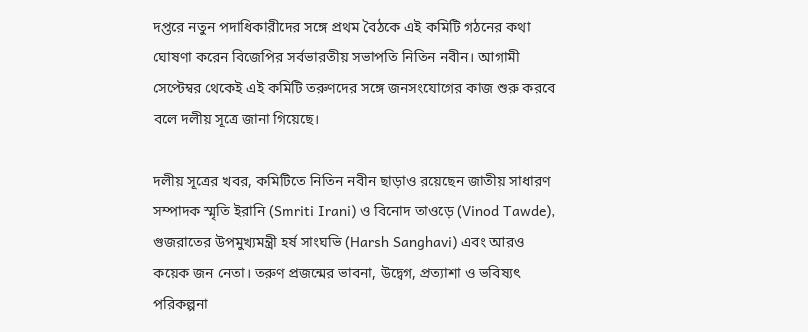দপ্তরে নতুন পদাধিকারীদের সঙ্গে প্রথম বৈঠকে এই কমিটি গঠনের কথা ঘোষণা করেন বিজেপির সর্বভারতীয় সভাপতি নিতিন নবীন। আগামী সেপ্টেম্বর থেকেই এই কমিটি তরুণদের সঙ্গে জনসংযোগের কাজ শুরু করবে বলে দলীয় সূত্রে জানা গিয়েছে।

দলীয় সূত্রের খবর, কমিটিতে নিতিন নবীন ছাড়াও রয়েছেন জাতীয় সাধারণ সম্পাদক স্মৃতি ইরানি (Smriti Irani) ও বিনোদ তাওড়ে (Vinod Tawde), গুজরাতের উপমুখ্যমন্ত্রী হর্ষ সাংঘভি (Harsh Sanghavi) এবং আরও কয়েক জন নেতা। তরুণ প্রজন্মের ভাবনা, উদ্বেগ, প্রত্যাশা ও ভবিষ্যৎ পরিকল্পনা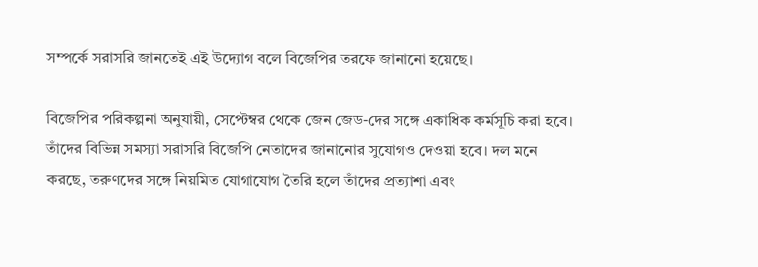সম্পর্কে সরাসরি জানতেই এই উদ্যোগ বলে বিজেপির তরফে জানানো হয়েছে।

বিজেপির পরিকল্পনা অনুযায়ী, সেপ্টেম্বর থেকে জেন জেড-দের সঙ্গে একাধিক কর্মসূচি করা হবে। তাঁদের বিভিন্ন সমস্যা সরাসরি বিজেপি নেতাদের জানানোর সুযোগও দেওয়া হবে। দল মনে করছে, তরুণদের সঙ্গে নিয়মিত যোগাযোগ তৈরি হলে তাঁদের প্রত্যাশা এবং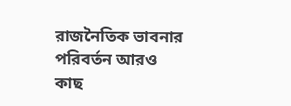রাজনৈতিক ভাবনার পরিবর্তন আরও কাছ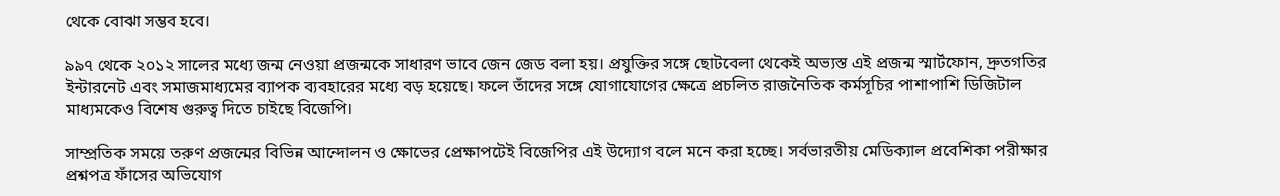থেকে বোঝা সম্ভব হবে।

৯৯৭ থেকে ২০১২ সালের মধ্যে জন্ম নেওয়া প্রজন্মকে সাধারণ ভাবে জেন জেড বলা হয়। প্রযুক্তির সঙ্গে ছোটবেলা থেকেই অভ্যস্ত এই প্রজন্ম স্মার্টফোন, দ্রুতগতির ইন্টারনেট এবং সমাজমাধ্যমের ব্যাপক ব্যবহারের মধ্যে বড় হয়েছে। ফলে তাঁদের সঙ্গে যোগাযোগের ক্ষেত্রে প্রচলিত রাজনৈতিক কর্মসূচির পাশাপাশি ডিজিটাল মাধ্যমকেও বিশেষ গুরুত্ব দিতে চাইছে বিজেপি।

সাম্প্রতিক সময়ে তরুণ প্রজন্মের বিভিন্ন আন্দোলন ও ক্ষোভের প্রেক্ষাপটেই বিজেপির এই উদ্যোগ বলে মনে করা হচ্ছে। সর্বভারতীয় মেডিক্যাল প্রবেশিকা পরীক্ষার প্রশ্নপত্র ফাঁসের অভিযোগ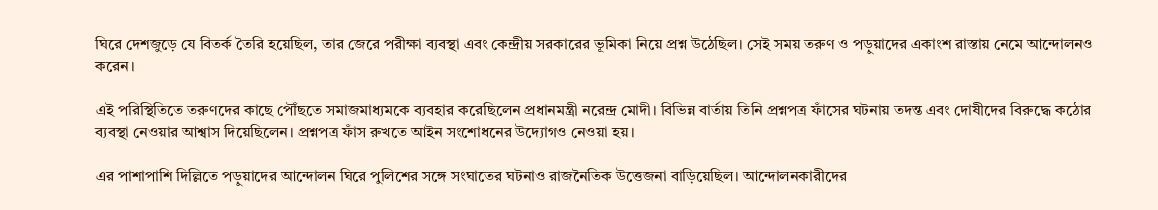ঘিরে দেশজুড়ে যে বিতর্ক তৈরি হয়েছিল, তার জেরে পরীক্ষা ব্যবস্থা এবং কেন্দ্রীয় সরকারের ভূমিকা নিয়ে প্রশ্ন উঠেছিল। সেই সময় তরুণ ও পড়ুয়াদের একাংশ রাস্তায় নেমে আন্দোলনও করেন।

এই পরিস্থিতিতে তরুণদের কাছে পৌঁছতে সমাজমাধ্যমকে ব্যবহার করেছিলেন প্রধানমন্ত্রী নরেন্দ্র মোদী। বিভিন্ন বার্তায় তিনি প্রশ্নপত্র ফাঁসের ঘটনায় তদন্ত এবং দোষীদের বিরুদ্ধে কঠোর ব্যবস্থা নেওয়ার আশ্বাস দিয়েছিলেন। প্রশ্নপত্র ফাঁস রুখতে আইন সংশোধনের উদ্যোগও নেওয়া হয়।

এর পাশাপাশি দিল্লিতে পড়ুয়াদের আন্দোলন ঘিরে পুলিশের সঙ্গে সংঘাতের ঘটনাও রাজনৈতিক উত্তেজনা বাড়িয়েছিল। আন্দোলনকারীদের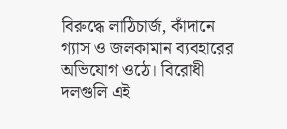বিরুদ্ধে লাঠিচার্জ, কাঁদানে গ্যাস ও জলকামান ব্যবহারের অভিযোগ ওঠে। বিরোধী দলগুলি এই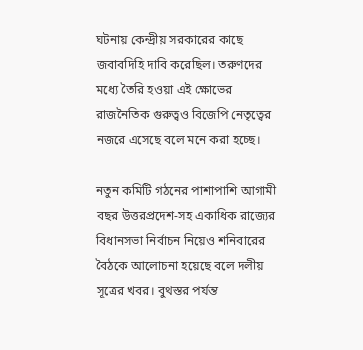ঘটনায় কেন্দ্রীয় সরকারের কাছে জবাবদিহি দাবি করেছিল। তরুণদের মধ্যে তৈরি হওয়া এই ক্ষোভের রাজনৈতিক গুরুত্বও বিজেপি নেতৃত্বের নজরে এসেছে বলে মনে করা হচ্ছে।

নতুন কমিটি গঠনের পাশাপাশি আগামী বছর উত্তরপ্রদেশ-সহ একাধিক রাজ্যের বিধানসভা নির্বাচন নিয়েও শনিবারের বৈঠকে আলোচনা হয়েছে বলে দলীয় সূত্রের খবর। বুথস্তর পর্যন্ত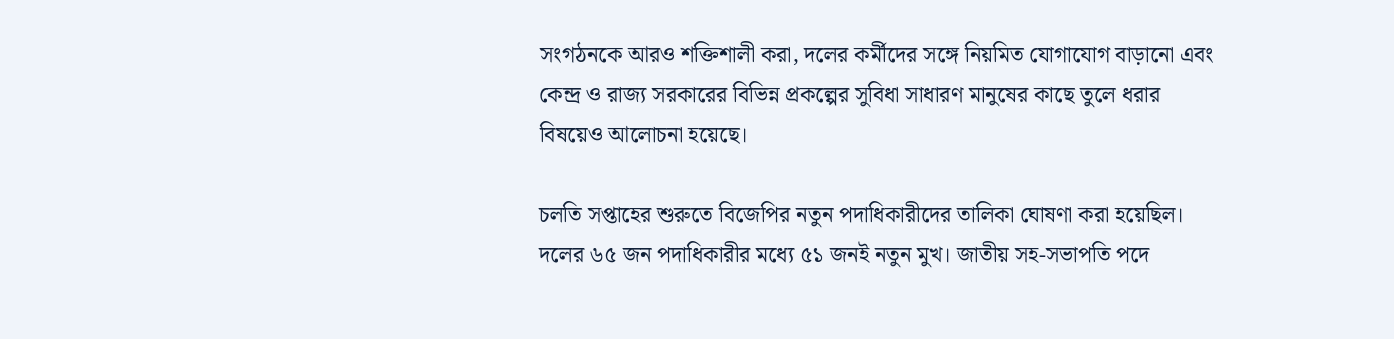সংগঠনকে আরও শক্তিশালী করা, দলের কর্মীদের সঙ্গে নিয়মিত যোগাযোগ বাড়ানো এবং কেন্দ্র ও রাজ্য সরকারের বিভিন্ন প্রকল্পের সুবিধা সাধারণ মানুষের কাছে তুলে ধরার বিষয়েও আলোচনা হয়েছে।

চলতি সপ্তাহের শুরুতে বিজেপির নতুন পদাধিকারীদের তালিকা ঘোষণা করা হয়েছিল। দলের ৬৫ জন পদাধিকারীর মধ্যে ৫১ জনই নতুন মুখ। জাতীয় সহ-সভাপতি পদে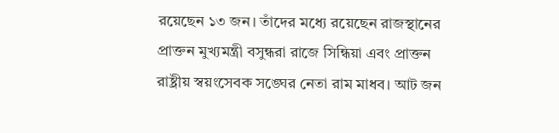রয়েছেন ১৩ জন। তাঁদের মধ্যে রয়েছেন রাজস্থানের প্রাক্তন মুখ্যমন্ত্রী বসুন্ধরা রাজে সিন্ধিয়া এবং প্রাক্তন রাষ্ট্রীয় স্বয়ংসেবক সঙ্ঘের নেতা রাম মাধব। আট জন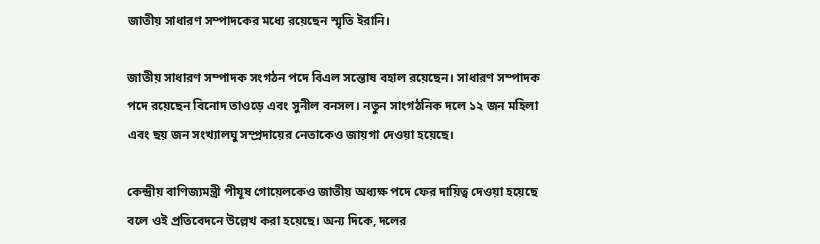জাতীয় সাধারণ সম্পাদকের মধ্যে রয়েছেন স্মৃতি ইরানি।

জাতীয় সাধারণ সম্পাদক সংগঠন পদে বিএল সন্তোষ বহাল রয়েছেন। সাধারণ সম্পাদক পদে রয়েছেন বিনোদ তাওড়ে এবং সুনীল বনসল। নতুন সাংগঠনিক দলে ১২ জন মহিলা এবং ছয় জন সংখ্যালঘু সম্প্রদায়ের নেতাকেও জায়গা দেওয়া হয়েছে।

কেন্দ্রীয় বাণিজ্যমন্ত্রী পীযূষ গোয়েলকেও জাতীয় অধ্যক্ষ পদে ফের দায়িত্ব দেওয়া হয়েছে বলে ওই প্রতিবেদনে উল্লেখ করা হয়েছে। অন্য দিকে, দলের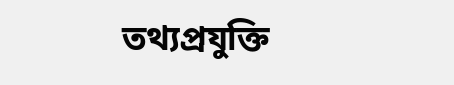তথ্যপ্রযুক্তি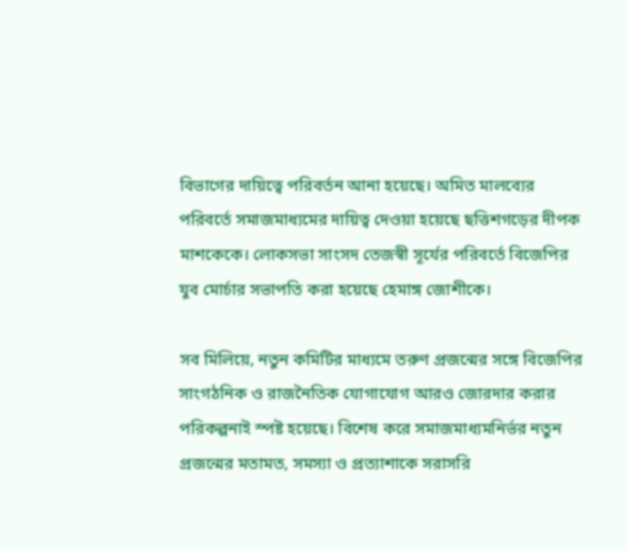বিভাগের দায়িত্বে পরিবর্তন আনা হয়েছে। অমিত মালব্যের পরিবর্তে সমাজমাধ্যমের দায়িত্ব দেওয়া হয়েছে ছত্তিশগড়ের দীপক মাশকেকে। লোকসভা সাংসদ তেজস্বী সূর্যের পরিবর্তে বিজেপির যুব মোর্চার সভাপতি করা হয়েছে হেমাঙ্গ জোশীকে।

সব মিলিয়ে, নতুন কমিটির মাধ্যমে তরুণ প্রজন্মের সঙ্গে বিজেপির সাংগঠনিক ও রাজনৈতিক যোগাযোগ আরও জোরদার করার পরিকল্পনাই স্পষ্ট হয়েছে। বিশেষ করে সমাজমাধ্যমনির্ভর নতুন প্রজন্মের মতামত, সমস্যা ও প্রত্যাশাকে সরাসরি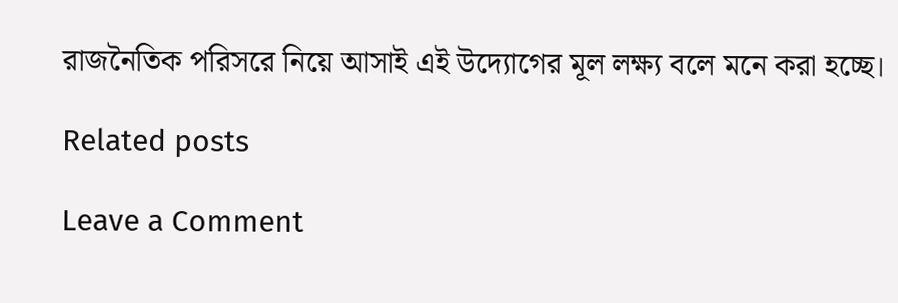রাজনৈতিক পরিসরে নিয়ে আসাই এই উদ্যোগের মূল লক্ষ্য বলে মনে করা হচ্ছে।

Related posts

Leave a Comment